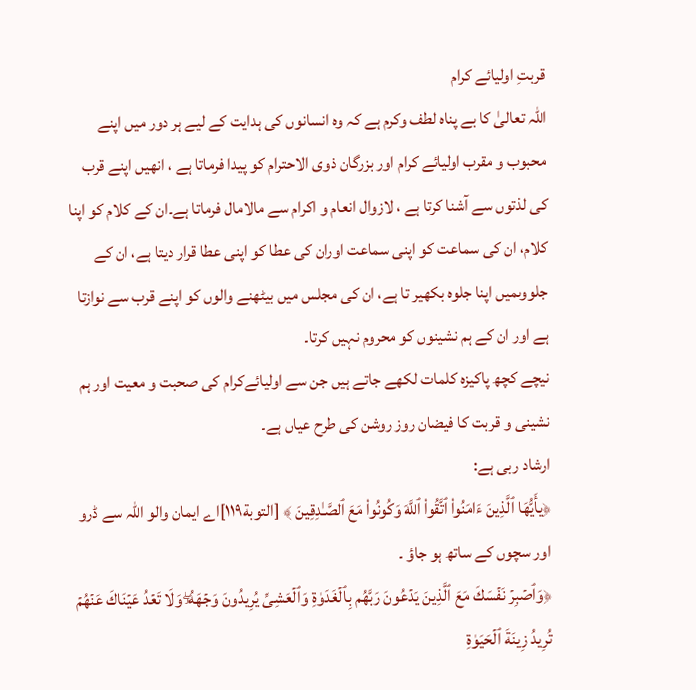قربتِ اولیائے کرام
اللہ تعالیٰ کا بے پناہ لطف وکرم ہے کہ وہ انسانوں کی ہدایت کے لیے ہر دور میں اپنے محبوب و مقرب اولیائے کرام اور بزرگان ذوی الاحترام کو پیدا فرماتا ہے ، انھیں اپنے قرب کی لذتوں سے آشنا کرتا ہے ، لازوال انعام و اکرام سے مالامال فرماتا ہے۔ان کے کلام کو اپنا کلام، ان کی سماعت کو اپنی سماعت اوران کی عطا کو اپنی عطا قرار دیتا ہے، ان کے جلووںمیں اپنا جلوہ بکھیر تا ہے، ان کی مجلس میں بیٹھنے والوں کو اپنے قرب سے نوازتا ہے اور ان کے ہم نشینوں کو محروم نہیں کرتا۔
نیچے کچھ پاکیزہ کلمات لکھے جاتے ہیں جن سے اولیائےکرام کی صحبت و معیت اور ہم نشینی و قربت کا فیضان روز روشن کی طرح عیاں ہے۔
ارشاد ربی ہے:
﴿یأَیُّهَا ٱلَّذِینَ ءَامَنُوا۟ ٱتَّقُوا۟ ٱللَّهَ وَكُونُوا۟ مَعَ ٱلصَّـٰدِقِینَ ﴾ [التوبة١١٩]اے ایمان والو اللہ سے ڈرو اور سچوں کے ساتھ ہو جاؤ ۔
﴿وَٱصۡبِرۡ نَفۡسَكَ مَعَ ٱلَّذِینَ یَدۡعُونَ رَبَّهُم بِٱلۡغَدَوٰةِ وَٱلۡعَشِیِّ یُرِیدُونَ وَجۡهَهُۥۖ وَلَا تَعۡدُ عَیۡنَاكَ عَنۡهُمۡ تُرِیدُ زِینَةَ ٱلۡحَیَوٰةِ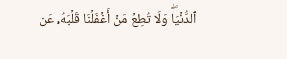ٱلدُّنۡیَاۖ وَلَا تُطِعۡ مَنۡ أَغۡفَلۡنَا قَلۡبَهُۥ عَن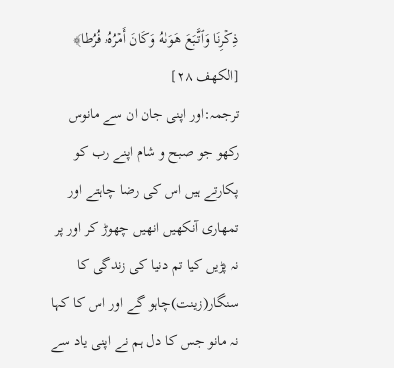ذِكۡرِنَا وَٱتَّبَعَ هَوَىٰهُ وَكَانَ أَمۡرُهُۥ فُرُطا﴾ [الكهف ٢٨]
ترجمہ:اور اپنی جان ان سے مانوس رکھو جو صبح و شام اپنے رب کو پکارتے ہیں اس کی رضا چاہتے اور تمھاری آنکھیں انھیں چھوڑ کر اور پر نہ پڑیں کیا تم دنیا کی زندگی کا سنگار(زینت)چاہو گے اور اس کا کہا نہ مانو جس کا دل ہم نے اپنی یاد سے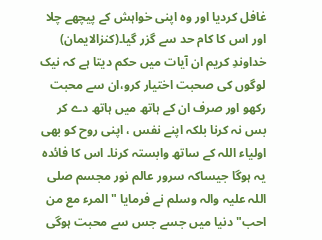غافل کردیا اور وہ اپنی خواہش کے پیچھے چلا اور اس کا کام حد سے گزر گیا۔(کنزالایمان)
خداوندِ کریم ان آیات میں حکم دیتا ہے کہ نیک لوگوں کی صحبت اختیار کرو،ان سے محبت رکھو اور صرف ان کے ہاتھ میں ہاتھ دے کر بس نہ کرنا بلکہ اپنے نفس ، اپنی روح کو بھی اولیاء اللہ کے ساتھ وابستہ کرنا۔ اس کا فائدہ یہ ہوگا جیساکہ سرور عالم نور مجسم صلی اللہ علیہ والہ وسلم نے فرمایا " المرء مع من احب" دنیا میں جسے جس سے محبت ہوگی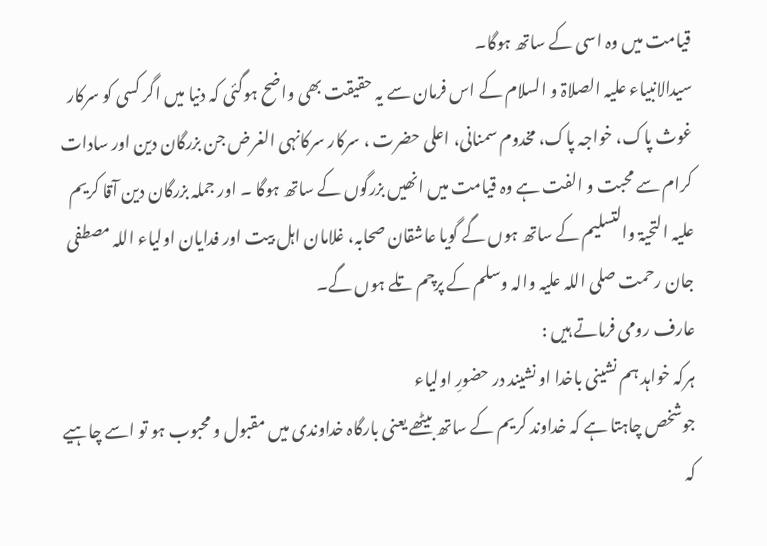قیامت میں وہ اسی کے ساتھ ہوگا۔
سیدالانبیاء علیہ الصلاۃ و السلام کے اس فرمان سے یہ حقیقت بھی واضح ہوگئی کہ دنیا میں اگر کسی کو سرکار غوث پاک، خواجہ پاک، مخدوم سمنانی، اعلی حضرت ، سرکار سرکانہی الغرض جن بزرگان دین اور سادات کرام سے محبت و الفت ہے وہ قیامت میں انھیں بزرگوں کے ساتھ ہوگا ۔ اور جملہ بزرگان دین آقا کریم علیہ التحیۃ والتسلیم کے ساتھ ہوں گے گویا عاشقان صحابہ، غلامان اہل بیت اور فدایان اولیاء اللہ مصطفی جان رحمت صلی اللہ علیہ والہ وسلم کے پرچم تلے ہوں گے۔
عارف رومی فرماتے ہیں :
ہرکہ خواہد ہم نشینی باخدا او نشیند در حضورِ اولیاء
جوشخص چاہتا ہے کہ خداوند کریم کے ساتھ بیٹھے یعنی بارگاہ خداوندی میں مقبول و محبوب ہو تو اسے چاہیے کہ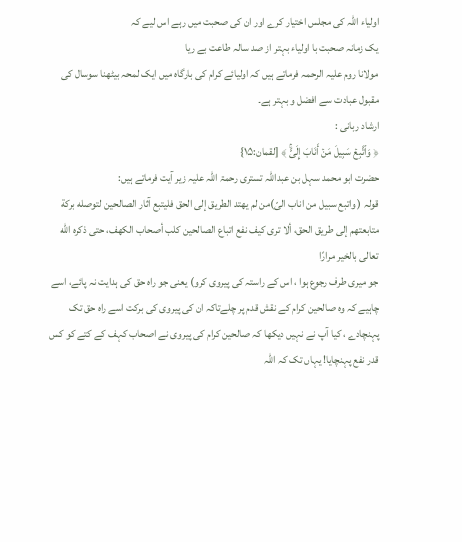اولیاء اللہ کی مجلس اختیار کرے اور ان کی صحبت میں رہے اس لیے کہ
یک زمانہ صحبت با اولیاء بہتر از صد سالہ طاعت بے ریا
مولانا روم علیہ الرحمہ فرماتے ہیں کہ اولیائے کرام کی بارگاہ میں ایک لمحہ بیٹھنا سوسال کی مقبول عبادت سے افضل و بہتر ہے۔
ارشاد ربانی :
﴿ وَٱتَّبِعۡ سَبِیلَ مَنۡ أَنَابَ إِلَیَّۚ ﴾ [لقمان:۱۵}
حضرت ابو محمد سہل بن عبداللہ تستری رحمۃ اللہ علیہ زیر آیت فرماتے ہیں:
قولہ ( واتبع سبیل من اناب الیّ)من لم يهتد الطريق إلى الحق فليتبع آثار الصالحين لتوصله بركة متابعتهم إلى طريق الحق، ألا ترى كيف نفع اتباع الصالحين كلب أصحاب الكهف، حتى ذكره الله تعالى بالخير مرارًا
جو میری طرف رجوع ہوا ، اس کے راستہ کی پیروی کرو) یعنی جو راہ حق کی ہدایت نہ پائے، اسے چاہیے کہ وہ صالحین کرام کے نقش قدم پر چلےتاکہ ان کی پیروی کی برکت اسے راہ حق تک پہنچادے ، کیا آپ نے نہیں دیکھا کہ صالحین کرام کی پیروی نے اصحاب کہف کے کتے کو کس قدر نفع پہنچایا! یہاں تک کہ اللہ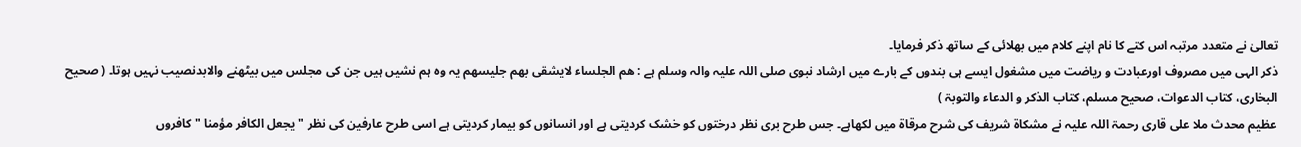تعالیٰ نے متعدد مرتبہ اس کتے کا نام اپنے کلام میں بھلائی کے ساتھ ذکر فرمایا۔
ذکر الہی میں مصروف اورعبادت و ریاضت میں مشغول ایسے ہی بندوں کے بارے میں ارشاد نبوی صلی اللہ علیہ والہ وسلم ہے : ھم الجلساء لایشقی بھم جلیسھم یہ وہ ہم نشیں ہیں جن کی مجلس میں بیٹھنے والابدنصیب نہیں ہوتا۔ ( صحیح البخاری، کتاب الدعوات، صحیح مسلم، کتاب الذکر و الدعاء والتوبۃ )
عظیم محدث ملا علی قاری رحمۃ اللہ علیہ نے مشکاۃ شریف کی شرح مرقاۃ میں لکھاہے۔ جس طرح بری نظر درختوں کو خشک کردیتی ہے اور انسانوں کو بیمار کردیتی ہے اسی طرح عارفین کی نظر " یجعل الکافر مؤمنا " کافروں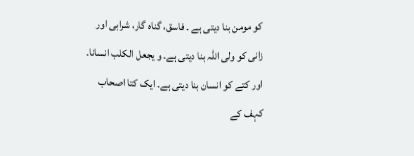کو مومن بنا دیتی ہے ۔ فاسق، گناہ گار، شرابی اور زانی کو ولی اللہ بنا دیتی ہے۔ و یجعل الکلب انسانا۔ اور کتے کو انسان بنا دیتی ہے۔ ایک کتا اصحاب کہف کے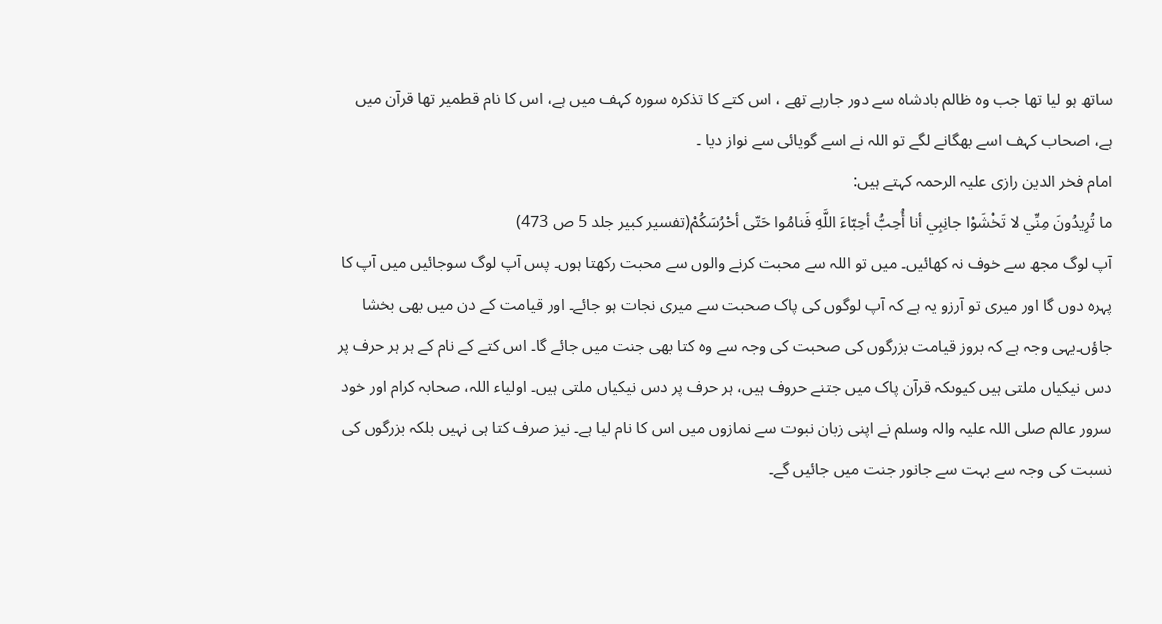ساتھ ہو لیا تھا جب وہ ظالم بادشاہ سے دور جارہے تھے ، اس کتے کا تذکرہ سورہ کہف میں ہے، اس کا نام قطمیر تھا قرآن میں ہے، اصحاب کہف اسے بھگانے لگے تو اللہ نے اسے گویائی سے نواز دیا ۔
امام فخر الدین رازى علیہ الرحمہ کہتے ہیں:
ما تُرِيدُونَ مِنِّي لا تَخْشَوْا جانِبِي أنا أُحِبُّ أحِبّاءَ اللَّهِ فَنامُوا حَتّى أحْرُسَكُمْ(تفسیر کبیر جلد 5 ص 473)
آپ لوگ مجھ سے خوف نہ کھائیں۔ میں تو اللہ سے محبت کرنے والوں سے محبت رکھتا ہوں۔ پس آپ لوگ سوجائیں میں آپ کا پہرہ دوں گا اور میری تو آرزو یہ ہے کہ آپ لوگوں کی پاک صحبت سے میری نجات ہو جائے۔ اور قیامت کے دن میں بھی بخشا جاؤں۔یہی وجہ ہے کہ بروز قیامت بزرگوں کی صحبت کی وجہ سے وہ کتا بھی جنت میں جائے گا۔ اس کتے کے نام کے ہر ہر حرف پر دس نیکیاں ملتی ہیں کیوںکہ قرآن پاک میں جتنے حروف ہیں، ہر حرف پر دس نیکیاں ملتی ہیں۔ اولیاء اللہ، صحابہ کرام اور خود سرور عالم صلی اللہ علیہ والہ وسلم نے اپنی زبان نبوت سے نمازوں میں اس کا نام لیا ہے۔ نیز صرف کتا ہی نہیں بلکہ بزرگوں کی نسبت کی وجہ سے بہت سے جانور جنت میں جائیں گے۔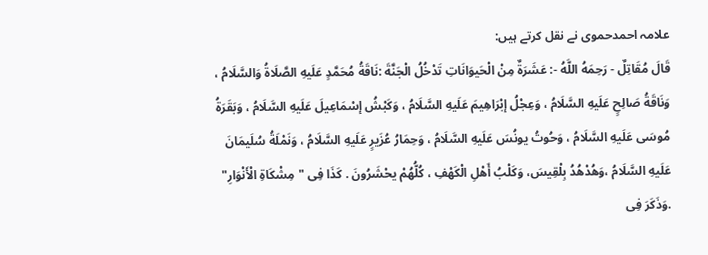علامہ احمدحموی نے نقل کرتے ہیں:
قَالَ مُقَاتِلٌ - رَحِمَهُ اللَّهُ -: عَشَرَةٌ مِنْ الْحَیوَانَاتِ تَدْخُلُ الْجَنَّةَ :نَاقَةُ مُحَمَّدٍ عَلَیهِ الصَّلَاةُ وَالسَّلَامُ ، وَنَاقَةُ صَالِحٍ عَلَیهِ السَّلَامُ ، وَعِجْلُ إبْرَاهِیمَ عَلَیهِ السَّلَامُ ، وَكَبْشُ إسْمَاعِیلَ عَلَیهِ السَّلَامُ ، وَبَقَرَةُ مُوسَى عَلَیهِ السَّلَامُ ، وَحُوتُ یونُسَ عَلَیهِ السَّلَامُ ، وَحِمَارُ عُزَیرٍ عَلَیهِ السَّلَامُ ، وَنَمْلَةُ سُلَیمَانَ عَلَیهِ السَّلَامُ ،وَهُدْهُدُ بِلْقِیسَ، وَكَلْبُ أَهْلِ الْكَهْفِ ، كُلُّهُمْ یحْشَرُونَ . كَذَا فِی "مِشْكَاةِ الْأَنْوَارِ" .وَذَكَرَ فِی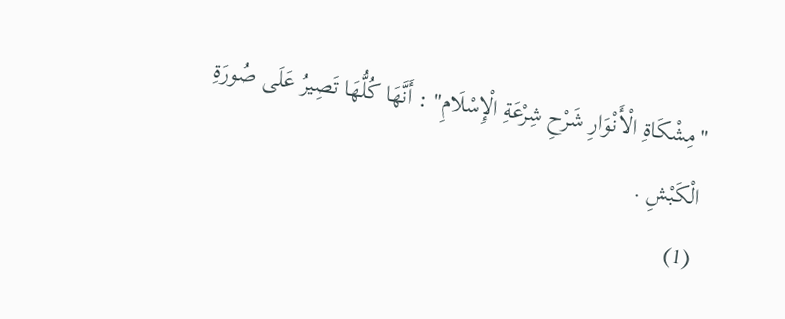"مِشْكَاةِ الْأَنْوَارِ شَرْحِ شِرْعَةِ الْإِسْلَامِ" : أَنَّهَا كُلُّهَا تَصِیرُ عَلَى صُورَةِ الْكَبْشِ .
(1)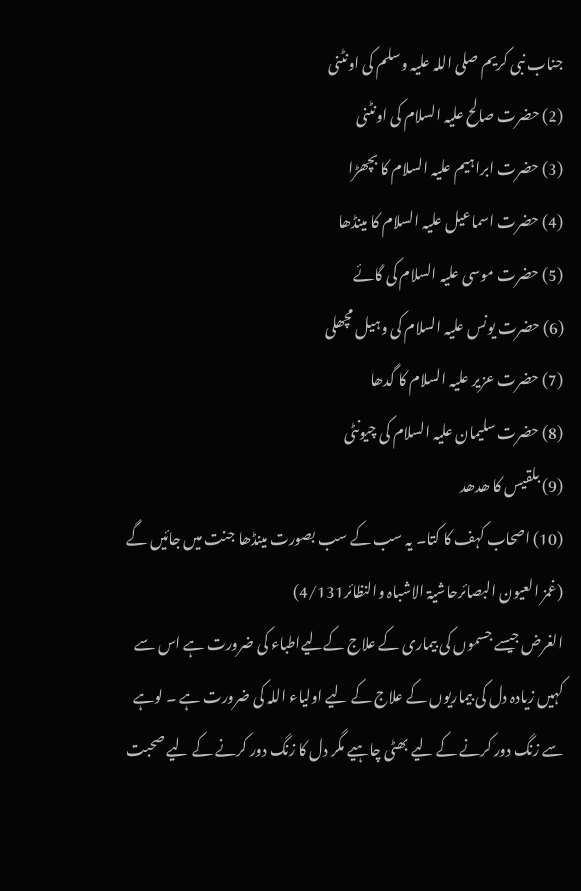جناب نبی کریم صلی اللہ علیہ وسلم کی اونٹنی
(2) حضرت صالح علیہ السلام کی اونٹنی
(3) حضرت ابراہیم علیہ السلام کا بچھڑا
(4) حضرت اسماعیل علیہ السلام کا مینڈھا
(5) حضرت موسی علیہ السلام کی گائے
(6) حضرت یونس علیہ السلام کی وہیل مچھلی
(7) حضرت عزیر علیہ السلام کا گدھا
(8) حضرت سلیمان علیہ السلام کی چیونٹی
(9) بلقیس کا ھدھد
(10) اصحاب کہف کا کتا۔ یہ سب کے سب بصورت مینڈھا جنت میں جائیں گے (غمز العیون البصائرحاشیۃ الاشباہ والنظائر4/131)
الغرض جیسے جسموں کی بیماری کے علاج کےلیےاطباء کی ضرورت ہے اس سے کہیں زیادہ دل کی بیماریوں کے علاج کے لیے اولیاء اللہ کی ضرورت ہے ۔ لوہے سے زنگ دور کرنے کے لیے بھٹی چاہیے مگر دل کا زنگ دور کرنے کے لیے صحبت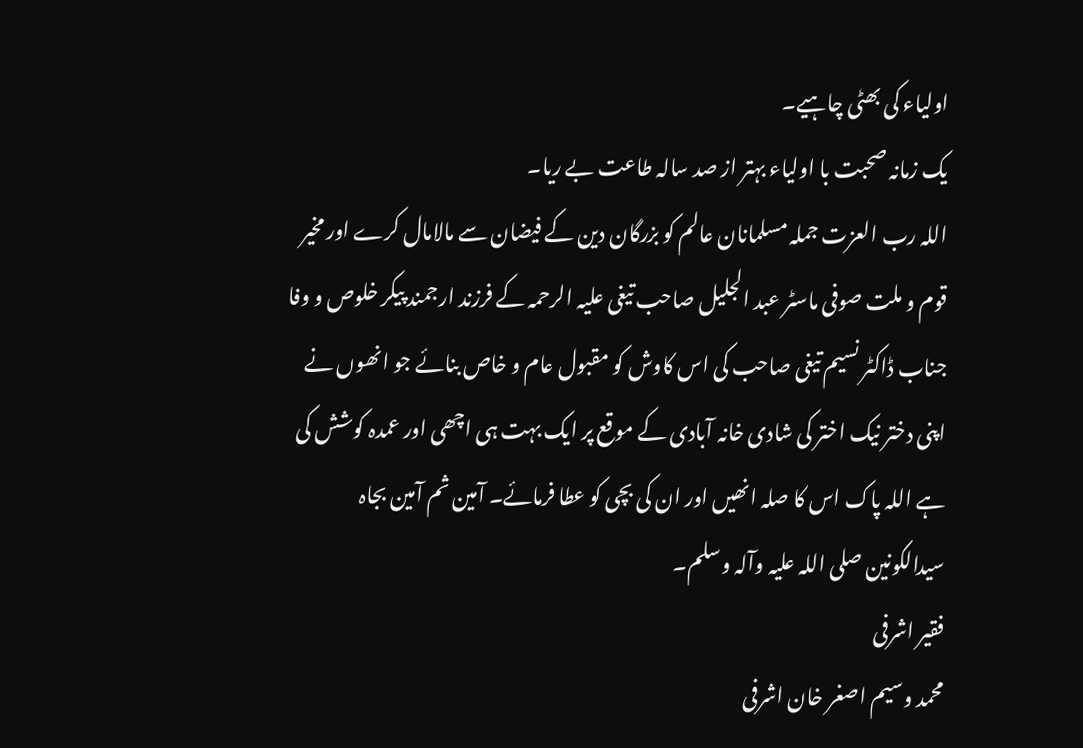اولیاء کی بھٹی چاہیے۔
یک زمانہ صحبت با اولیاء بہتر از صد سالہ طاعت بے ریا۔
اللہ رب العزت جملہ مسلمانان عالم کو بزرگان دین کے فیضان سے مالامال کرے اور مخیر قوم و ملت صوفی ماسٹر عبد الجلیل صاحب تیغی علیہ الرحمہ کے فرزند ارجمند پیکر خلوص و وفا جناب ڈاکٹر نسیم تیغی صاحب کی اس کاوش کو مقبول عام و خاص بنائے جو انھوں نے اپنی دختر نیک اختر کی شادی خانہ آبادی کے موقع پر ایک بہت ہی اچھی اور عمدہ کوشش کی ہے اللہ پاک اس کا صلہ انھیں اور ان کی بچی کو عطا فرمائے۔ آمین ثم آمین بجاہ سیدالکونین صلی اللہ علیہ وآلہ وسلم۔
فقیر اشرفی
محمد وسیم اصغر خان اشرفی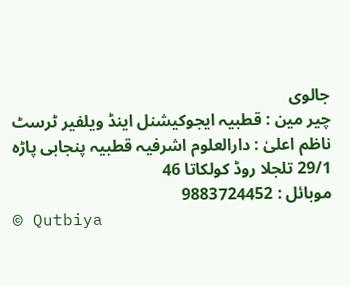جالوی
چیر مین : قطبیہ ایجوکیشنل اینڈ ویلفیر ٹرسٹ
ناظم اعلیٰ : دارالعلوم اشرفیہ قطبیہ پنجابی پاڑہ 29/1 تلجلا روڈ کولکاتا 46
موبائل : 9883724452
© Qutbiya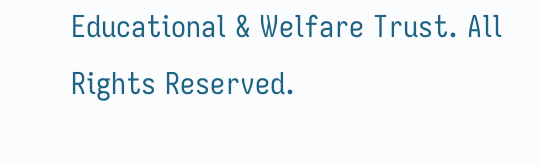Educational & Welfare Trust. All Rights Reserved.